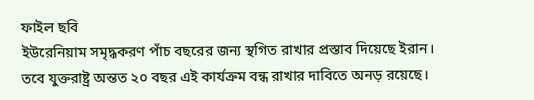ফাইল ছবি
ইউরেনিয়াম সমৃদ্ধকরণ পাঁচ বছরের জন্য স্থগিত রাখার প্রস্তাব দিয়েছে ইরান। তবে যুক্তরাষ্ট্র অন্তত ২০ বছর এই কার্যক্রম বন্ধ রাখার দাবিতে অনড় রয়েছে।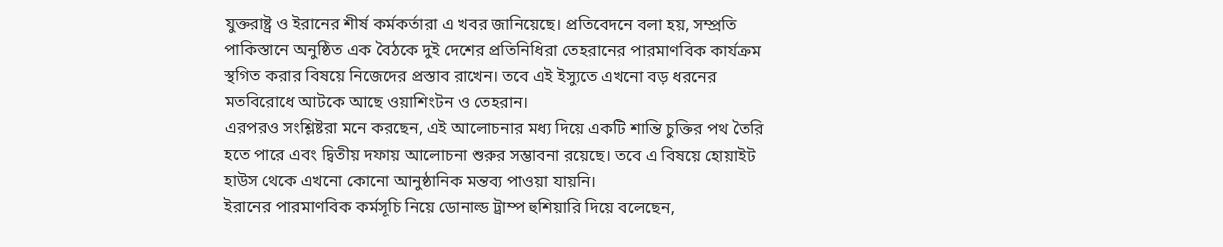যুক্তরাষ্ট্র ও ইরানের শীর্ষ কর্মকর্তারা এ খবর জানিয়েছে। প্রতিবেদনে বলা হয়, সম্প্রতি পাকিস্তানে অনুষ্ঠিত এক বৈঠকে দুই দেশের প্রতিনিধিরা তেহরানের পারমাণবিক কার্যক্রম স্থগিত করার বিষয়ে নিজেদের প্রস্তাব রাখেন। তবে এই ইস্যুতে এখনো বড় ধরনের মতবিরোধে আটকে আছে ওয়াশিংটন ও তেহরান।
এরপরও সংশ্লিষ্টরা মনে করছেন, এই আলোচনার মধ্য দিয়ে একটি শান্তি চুক্তির পথ তৈরি হতে পারে এবং দ্বিতীয় দফায় আলোচনা শুরুর সম্ভাবনা রয়েছে। তবে এ বিষয়ে হোয়াইট হাউস থেকে এখনো কোনো আনুষ্ঠানিক মন্তব্য পাওয়া যায়নি।
ইরানের পারমাণবিক কর্মসূচি নিয়ে ডোনাল্ড ট্রাম্প হুশিয়ারি দিয়ে বলেছেন,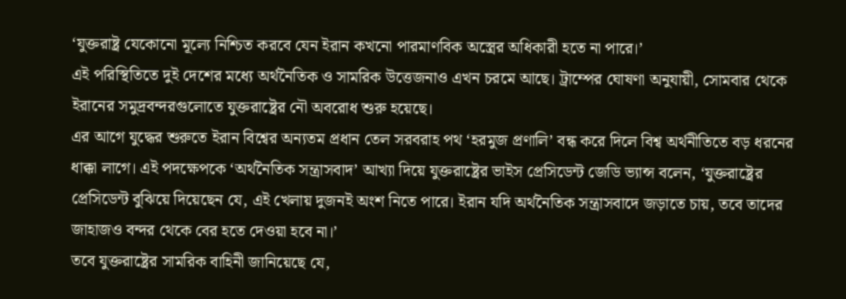‘যুক্তরাষ্ট্র যেকোনো মূল্যে নিশ্চিত করবে যেন ইরান কখনো পারমাণবিক অস্ত্রের অধিকারী হতে না পারে।’
এই পরিস্থিতিতে দুই দেশের মধ্যে অর্থনৈতিক ও সামরিক উত্তেজনাও এখন চরমে আছে। ট্রাম্পের ঘোষণা অনুযায়ী, সোমবার থেকে ইরানের সমুদ্রবন্দরগুলোতে যুক্তরাষ্ট্রের নৌ অবরোধ শুরু হয়েছে।
এর আগে যুদ্ধের শুরুতে ইরান বিশ্বের অন্যতম প্রধান তেল সরবরাহ পথ ‘হরমুজ প্রণালি’ বন্ধ করে দিলে বিশ্ব অর্থনীতিতে বড় ধরনের ধাক্কা লাগে। এই পদক্ষেপকে ‘অর্থনৈতিক সন্ত্রাসবাদ’ আখ্যা দিয়ে যুক্তরাষ্ট্রের ভাইস প্রেসিডেন্ট জেডি ভ্যান্স বলেন, ‘যুক্তরাষ্ট্রের প্রেসিডেন্ট বুঝিয়ে দিয়েছেন যে, এই খেলায় দুজনই অংশ নিতে পারে। ইরান যদি অর্থনৈতিক সন্ত্রাসবাদে জড়াতে চায়, তবে তাদের জাহাজও বন্দর থেকে বের হতে দেওয়া হবে না।’
তবে যুক্তরাষ্ট্রের সামরিক বাহিনী জানিয়েছে যে,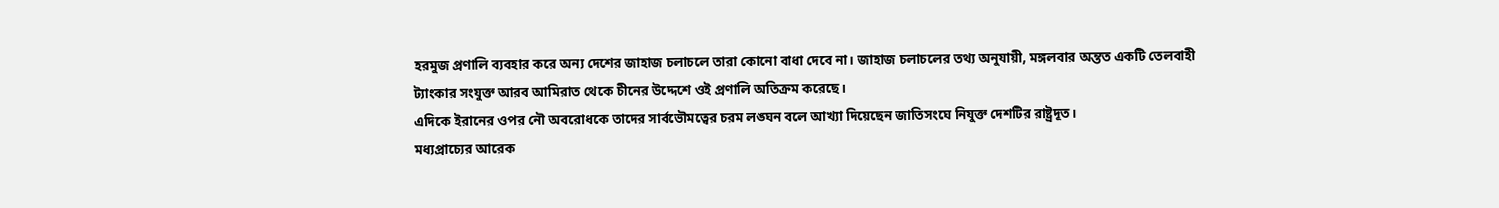হরমুজ প্রণালি ব্যবহার করে অন্য দেশের জাহাজ চলাচলে তারা কোনো বাধা দেবে না। জাহাজ চলাচলের তথ্য অনুযায়ী, মঙ্গলবার অন্তত একটি তেলবাহী ট্যাংকার সংযুক্ত আরব আমিরাত থেকে চীনের উদ্দেশে ওই প্রণালি অতিক্রম করেছে।
এদিকে ইরানের ওপর নৌ অবরোধকে তাদের সার্বভৌমত্বের চরম লঙ্ঘন বলে আখ্যা দিয়েছেন জাতিসংঘে নিযুক্ত দেশটির রাষ্ট্রদূত।
মধ্যপ্রাচ্যের আরেক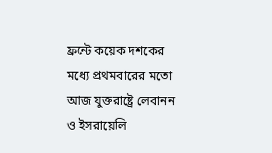ফ্রন্টে কয়েক দশকের মধ্যে প্রথমবারের মতো আজ যুক্তরাষ্ট্রে লেবানন ও ইসরায়েলি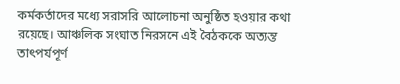কর্মকর্তাদের মধ্যে সরাসরি আলোচনা অনুষ্ঠিত হওয়ার কথা রয়েছে। আঞ্চলিক সংঘাত নিরসনে এই বৈঠককে অত্যন্ত তাৎপর্যপূর্ণ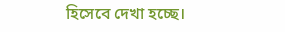হিসেবে দেখা হচ্ছে।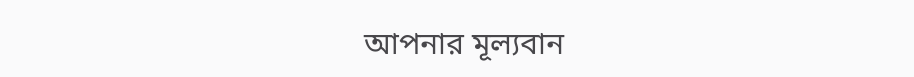আপনার মূল্যবান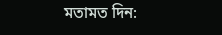মতামত দিন: